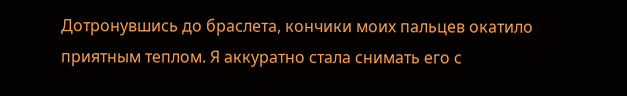Дотронувшись до браслета, кончики моих пальцев окатило приятным теплом. Я аккуратно стала снимать его с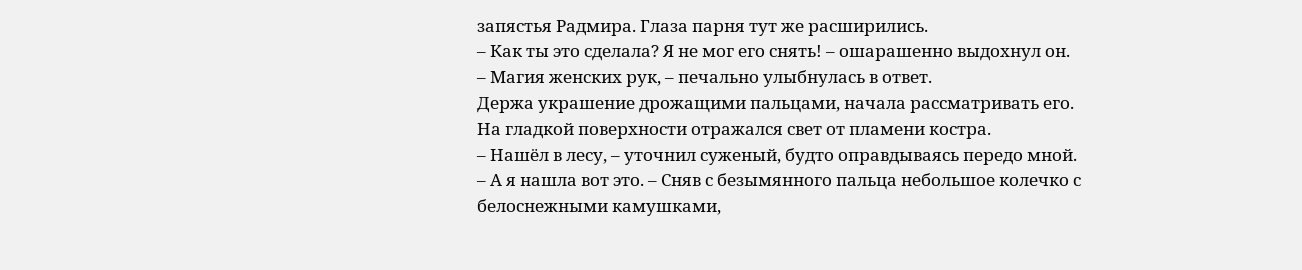запястья Радмира. Глаза парня тут же расширились.
– Как ты это сделала? Я не мог его снять! – ошарашенно выдохнул он.
– Магия женских рук, – печально улыбнулась в ответ.
Держа украшение дрожащими пальцами, начала рассматривать его. На гладкой поверхности отражался свет от пламени костра.
– Нашёл в лесу, – уточнил суженый, будто оправдываясь передо мной.
– А я нашла вот это. – Сняв с безымянного пальца небольшое колечко с белоснежными камушками,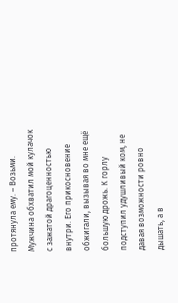протянула ему. – Возьми.
Мужчина обхватил мой кулачок с зажатой драгоценностью внутри. Его прикосновение обжигали, вызывая во мне ещё большую дрожь. К горлу подступил удушливый ком, не давая возможности ровно дышать, а в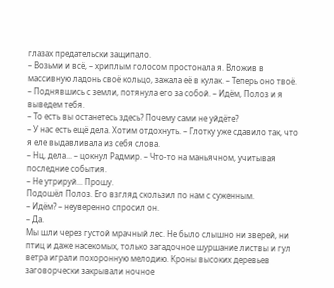глазах предательски защипало.
– Возьми и всё, – хриплым голосом простонала я. Вложив в массивную ладонь своё кольцо, зажала её в кулак. – Теперь оно твоё. – Поднявшись с земли, потянула его за собой. – Идём, Полоз и я выведем тебя.
– То есть вы останетесь здесь? Почему сами не уйдёте?
– У нас есть ещё дела. Хотим отдохнуть. – Глотку уже сдавило так, что я еле выдавливала из себя слова.
– Нц, дела... – цокнул Радмир. – Что-то на маньячном, учитывая последние события.
– Не утрируй... Прошу.
Подошёл Полоз. Его взгляд скользил по нам с суженным.
– Идём? – неуверенно спросил он.
– Да.
Мы шли через густой мрачный лес. Не было слышно ни зверей, ни птиц и даже насекомых, только загадочное шуршание листвы и гул ветра играли похоронную мелодию. Кроны высоких деревьев заговорчески закрывали ночное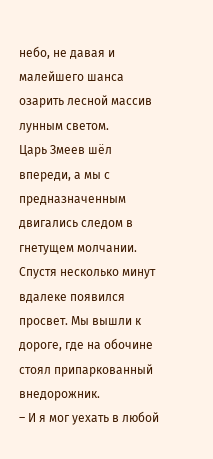небо, не давая и малейшего шанса озарить лесной массив лунным светом.
Царь Змеев шёл впереди, а мы с предназначенным двигались следом в гнетущем молчании.
Спустя несколько минут вдалеке появился просвет. Мы вышли к дороге, где на обочине стоял припаркованный внедорожник.
– И я мог уехать в любой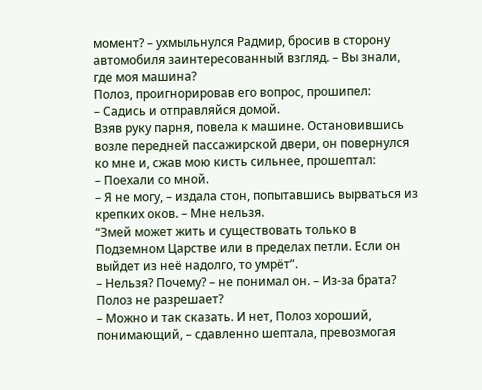момент? – ухмыльнулся Радмир, бросив в сторону автомобиля заинтересованный взгляд. – Вы знали, где моя машина?
Полоз, проигнорировав его вопрос, прошипел:
– Садись и отправляйся домой.
Взяв руку парня, повела к машине. Остановившись возле передней пассажирской двери, он повернулся ко мне и, сжав мою кисть сильнее, прошептал:
– Поехали со мной.
– Я не могу, – издала стон, попытавшись вырваться из крепких оков. – Мне нельзя.
“Змей может жить и существовать только в Подземном Царстве или в пределах петли. Если он выйдет из неё надолго, то умрёт”.
– Нельзя? Почему? – не понимал он. – Из-за брата? Полоз не разрешает?
– Можно и так сказать. И нет, Полоз хороший, понимающий, – сдавленно шептала, превозмогая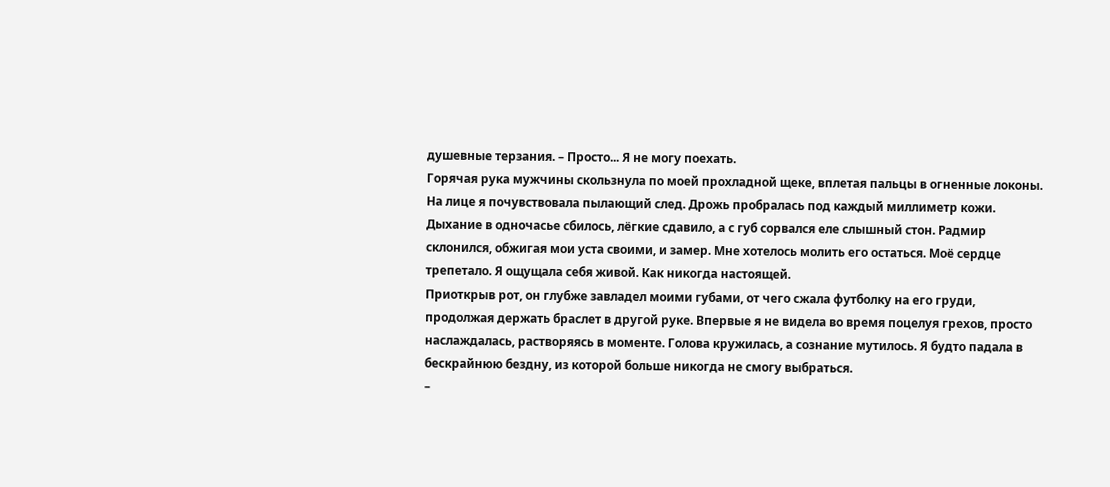душевные терзания. – Просто... Я не могу поехать.
Горячая рука мужчины скользнула по моей прохладной щеке, вплетая пальцы в огненные локоны. На лице я почувствовала пылающий след. Дрожь пробралась под каждый миллиметр кожи. Дыхание в одночасье сбилось, лёгкие сдавило, а с губ сорвался еле слышный стон. Радмир склонился, обжигая мои уста своими, и замер. Мне хотелось молить его остаться. Моё сердце трепетало. Я ощущала себя живой. Как никогда настоящей.
Приоткрыв рот, он глубже завладел моими губами, от чего сжала футболку на его груди, продолжая держать браслет в другой руке. Впервые я не видела во время поцелуя грехов, просто наслаждалась, растворяясь в моменте. Голова кружилась, а сознание мутилось. Я будто падала в бескрайнюю бездну, из которой больше никогда не смогу выбраться.
–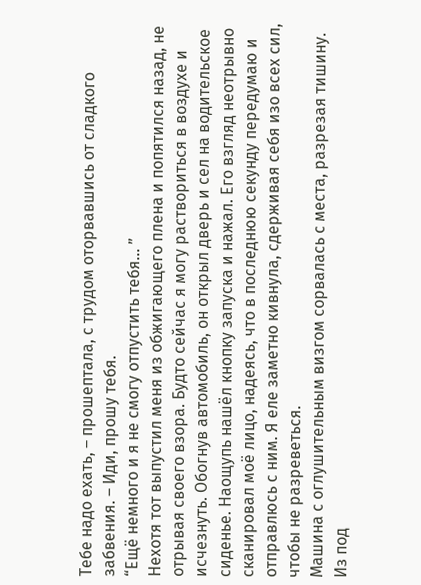Тебе надо ехать, – прошептала, с трудом оторвавшись от сладкого забвения. – Иди, прошу тебя.
“Ещё немного и я не смогу отпустить тебя... ”
Нехотя тот выпустил меня из обжигающего плена и попятился назад, не отрывая своего взора. Будто сейчас я могу раствориться в воздухе и исчезнуть. Обогнув автомобиль, он открыл дверь и сел на водительское сиденье. Наощупь нашёл кнопку запуска и нажал. Его взгляд неотрывно сканировал моё лицо, надеясь, что в последнюю секунду передумаю и отправлюсь с ним. Я еле заметно кивнула, сдерживая себя изо всех сил, чтобы не разреветься.
Машина с оглушительным визгом сорвалась с места, разрезая тишину. Из под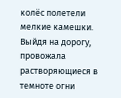колёс полетели мелкие камешки. Выйдя на дорогу, провожала растворяющиеся в темноте огни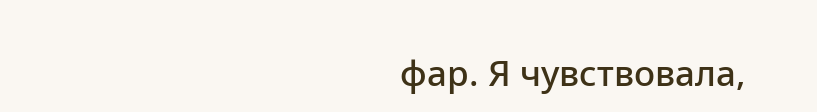фар. Я чувствовала,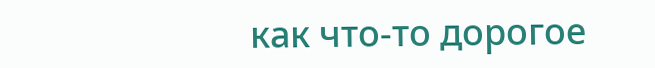как что-то дорогое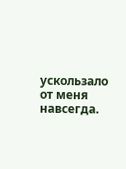ускользало от меня навсегда.